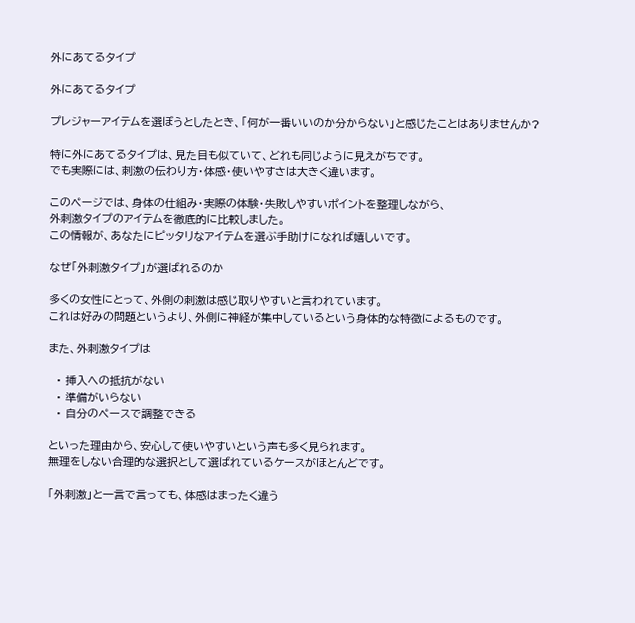外にあてるタイプ

外にあてるタイプ

プレジャーアイテムを選ぼうとしたとき、「何が一番いいのか分からない」と感じたことはありませんか?

特に外にあてるタイプは、見た目も似ていて、どれも同じように見えがちです。
でも実際には、刺激の伝わり方・体感・使いやすさは大きく違います。

このページでは、身体の仕組み・実際の体験・失敗しやすいポイントを整理しながら、
外刺激タイプのアイテムを徹底的に比較しました。
この情報が、あなたにピッタリなアイテムを選ぶ手助けになれば嬉しいです。

なぜ「外刺激タイプ」が選ばれるのか

多くの女性にとって、外側の刺激は感じ取りやすいと言われています。
これは好みの問題というより、外側に神経が集中しているという身体的な特徴によるものです。

また、外刺激タイプは

  • 挿入への抵抗がない
  • 準備がいらない
  • 自分のペースで調整できる

といった理由から、安心して使いやすいという声も多く見られます。
無理をしない合理的な選択として選ばれているケースがほとんどです。

「外刺激」と一言で言っても、体感はまったく違う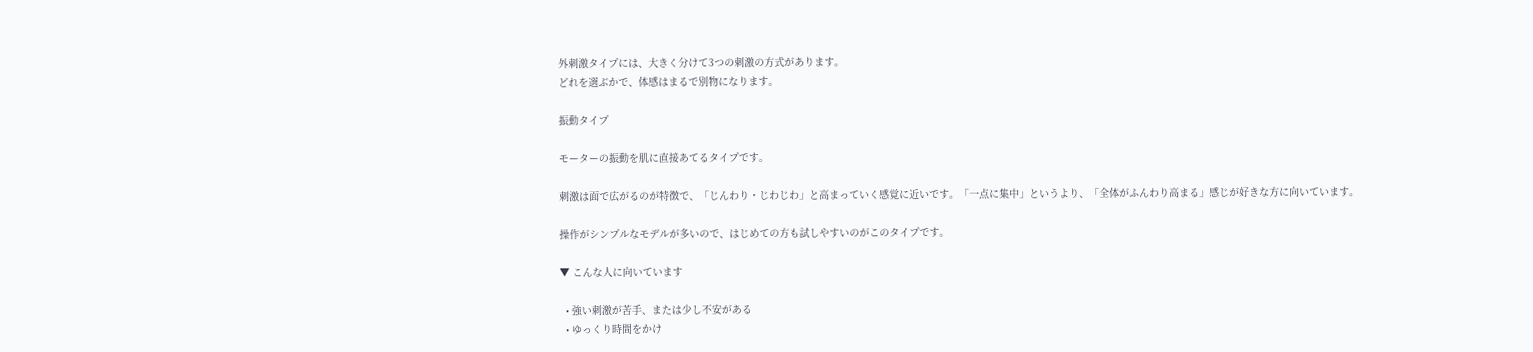外刺激タイプには、大きく分けて3つの刺激の方式があります。
どれを選ぶかで、体感はまるで別物になります。

振動タイプ

モーターの振動を肌に直接あてるタイプです。

刺激は面で広がるのが特徴で、「じんわり・じわじわ」と高まっていく感覚に近いです。「一点に集中」というより、「全体がふんわり高まる」感じが好きな方に向いています。

操作がシンプルなモデルが多いので、はじめての方も試しやすいのがこのタイプです。

▼ こんな人に向いています

  • 強い刺激が苦手、または少し不安がある
  • ゆっくり時間をかけ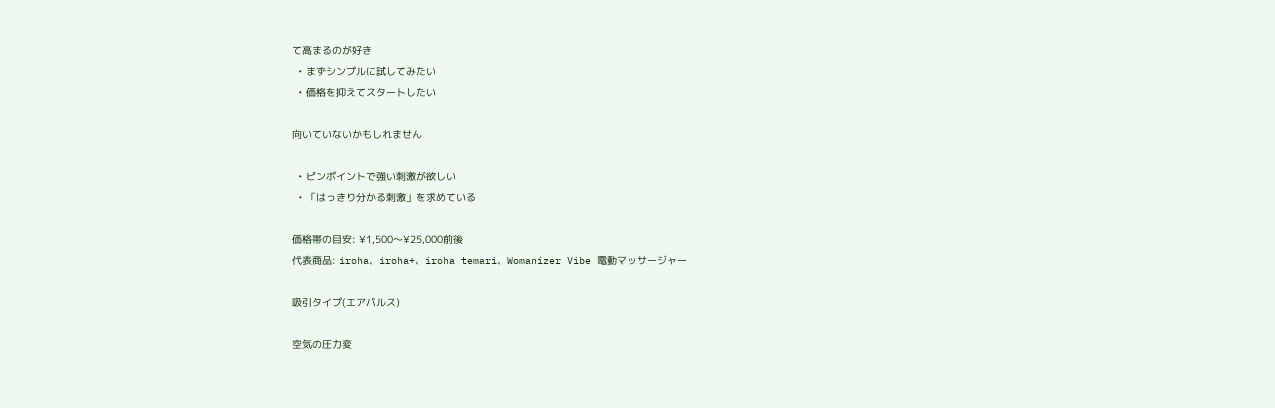て高まるのが好き
  • まずシンプルに試してみたい
  • 価格を抑えてスタートしたい

向いていないかもしれません

  • ピンポイントで強い刺激が欲しい
  • 「はっきり分かる刺激」を求めている

価格帯の目安: ¥1,500〜¥25,000前後
代表商品: iroha、iroha+、iroha temari、Womanizer Vibe 電動マッサージャー

吸引タイプ(エアパルス)

空気の圧力変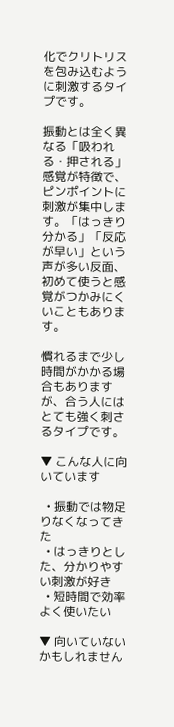化でクリトリスを包み込むように刺激するタイプです。

振動とは全く異なる「吸われる・押される」感覚が特徴で、ピンポイントに刺激が集中します。「はっきり分かる」「反応が早い」という声が多い反面、初めて使うと感覚がつかみにくいこともあります。

慣れるまで少し時間がかかる場合もありますが、合う人にはとても強く刺さるタイプです。

▼ こんな人に向いています

  • 振動では物足りなくなってきた
  • はっきりとした、分かりやすい刺激が好き
  • 短時間で効率よく使いたい

▼ 向いていないかもしれません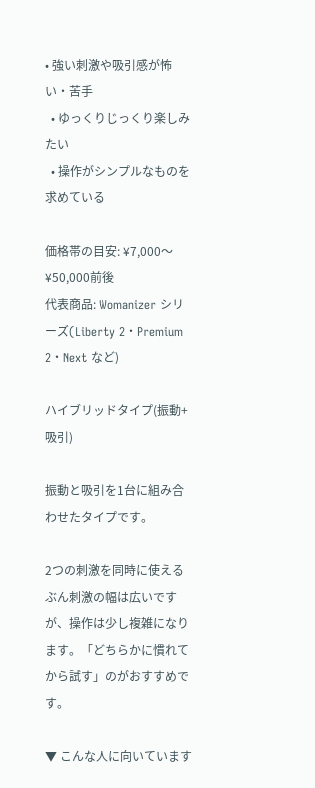• 強い刺激や吸引感が怖い・苦手
  • ゆっくりじっくり楽しみたい
  • 操作がシンプルなものを求めている

価格帯の目安: ¥7,000〜¥50,000前後
代表商品: Womanizer シリーズ(Liberty 2・Premium 2・Next など)

ハイブリッドタイプ(振動+吸引)

振動と吸引を1台に組み合わせたタイプです。

2つの刺激を同時に使えるぶん刺激の幅は広いですが、操作は少し複雑になります。「どちらかに慣れてから試す」のがおすすめです。

▼ こんな人に向いています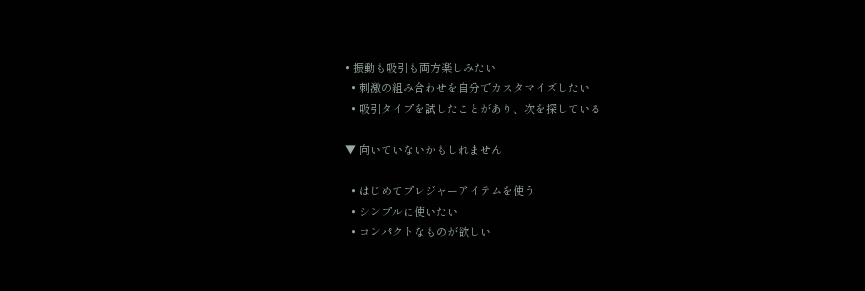• 振動も吸引も両方楽しみたい
  • 刺激の組み合わせを自分でカスタマイズしたい
  • 吸引タイプを試したことがあり、次を探している

▼ 向いていないかもしれません

  • はじめてプレジャーアイテムを使う
  • シンプルに使いたい
  • コンパクトなものが欲しい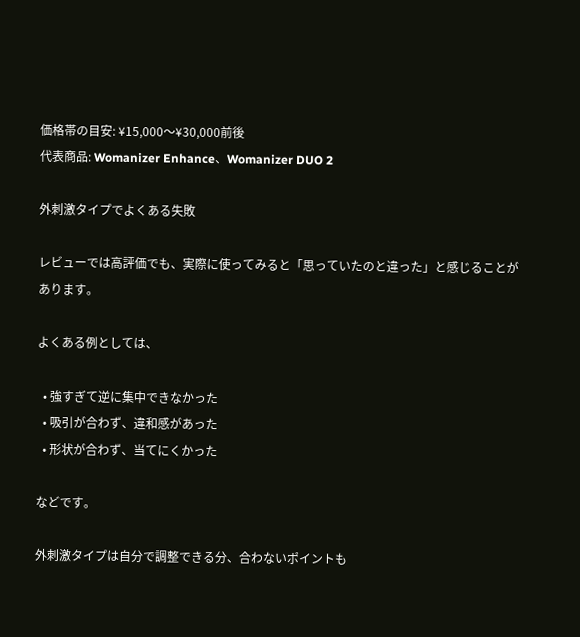価格帯の目安: ¥15,000〜¥30,000前後
代表商品: Womanizer Enhance、Womanizer DUO 2

外刺激タイプでよくある失敗

レビューでは高評価でも、実際に使ってみると「思っていたのと違った」と感じることがあります。

よくある例としては、

  • 強すぎて逆に集中できなかった
  • 吸引が合わず、違和感があった
  • 形状が合わず、当てにくかった

などです。

外刺激タイプは自分で調整できる分、合わないポイントも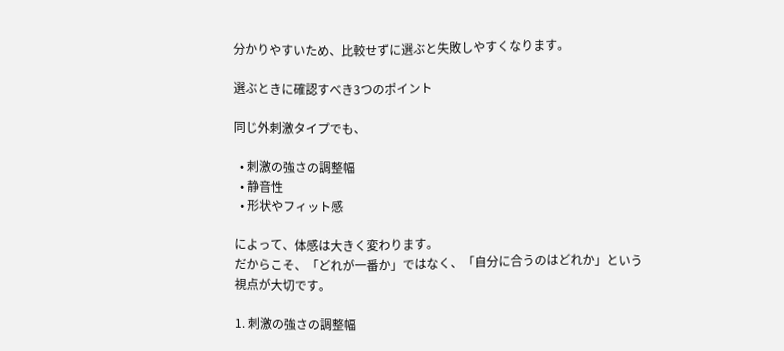分かりやすいため、比較せずに選ぶと失敗しやすくなります。

選ぶときに確認すべき3つのポイント

同じ外刺激タイプでも、

  • 刺激の強さの調整幅
  • 静音性
  • 形状やフィット感

によって、体感は大きく変わります。
だからこそ、「どれが一番か」ではなく、「自分に合うのはどれか」という視点が大切です。

1. 刺激の強さの調整幅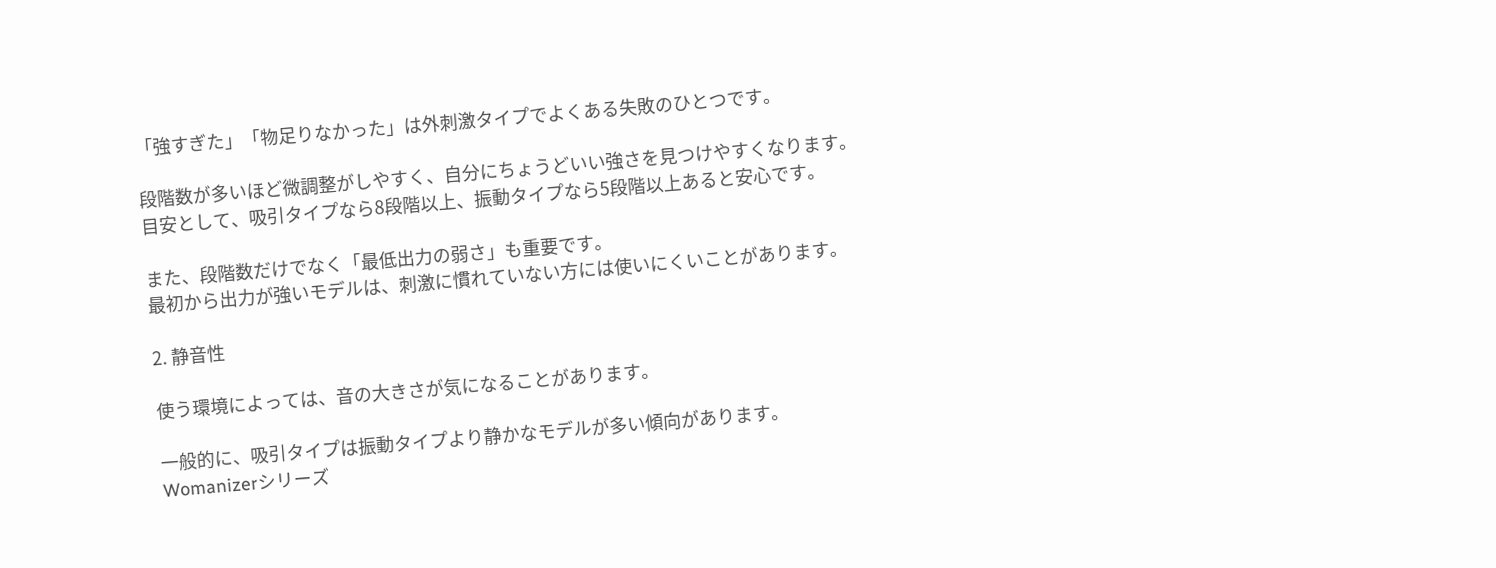「強すぎた」「物足りなかった」は外刺激タイプでよくある失敗のひとつです。

段階数が多いほど微調整がしやすく、自分にちょうどいい強さを見つけやすくなります。
目安として、吸引タイプなら8段階以上、振動タイプなら5段階以上あると安心です。

また、段階数だけでなく「最低出力の弱さ」も重要です。
最初から出力が強いモデルは、刺激に慣れていない方には使いにくいことがあります。

2. 静音性

使う環境によっては、音の大きさが気になることがあります。

一般的に、吸引タイプは振動タイプより静かなモデルが多い傾向があります。
Womanizerシリーズ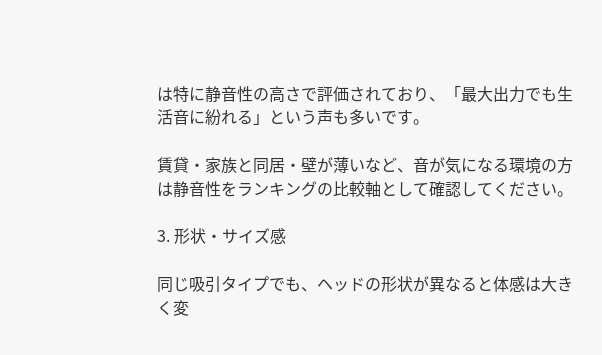は特に静音性の高さで評価されており、「最大出力でも生活音に紛れる」という声も多いです。

賃貸・家族と同居・壁が薄いなど、音が気になる環境の方は静音性をランキングの比較軸として確認してください。

3. 形状・サイズ感

同じ吸引タイプでも、ヘッドの形状が異なると体感は大きく変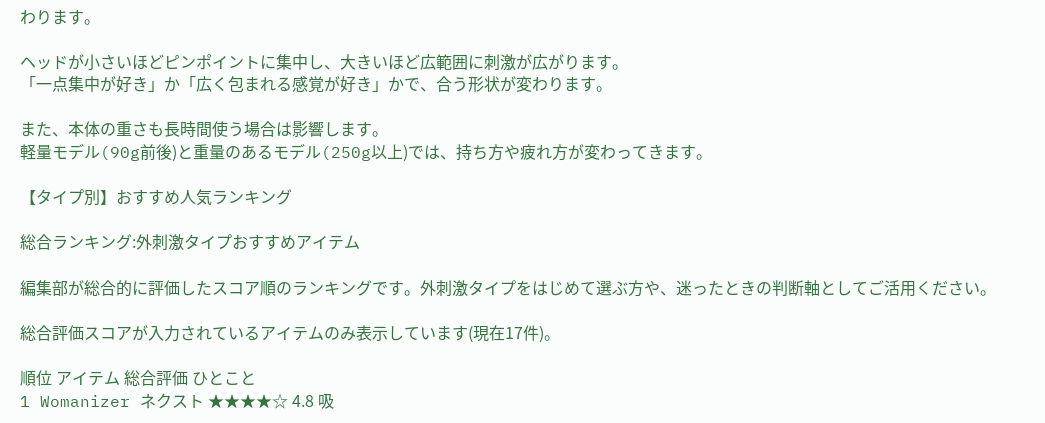わります。

ヘッドが小さいほどピンポイントに集中し、大きいほど広範囲に刺激が広がります。
「一点集中が好き」か「広く包まれる感覚が好き」かで、合う形状が変わります。

また、本体の重さも長時間使う場合は影響します。
軽量モデル(90g前後)と重量のあるモデル(250g以上)では、持ち方や疲れ方が変わってきます。

【タイプ別】おすすめ人気ランキング

総合ランキング:外刺激タイプおすすめアイテム

編集部が総合的に評価したスコア順のランキングです。外刺激タイプをはじめて選ぶ方や、迷ったときの判断軸としてご活用ください。

総合評価スコアが入力されているアイテムのみ表示しています(現在17件)。

順位 アイテム 総合評価 ひとこと
1 Womanizer ネクスト ★★★★☆ 4.8 吸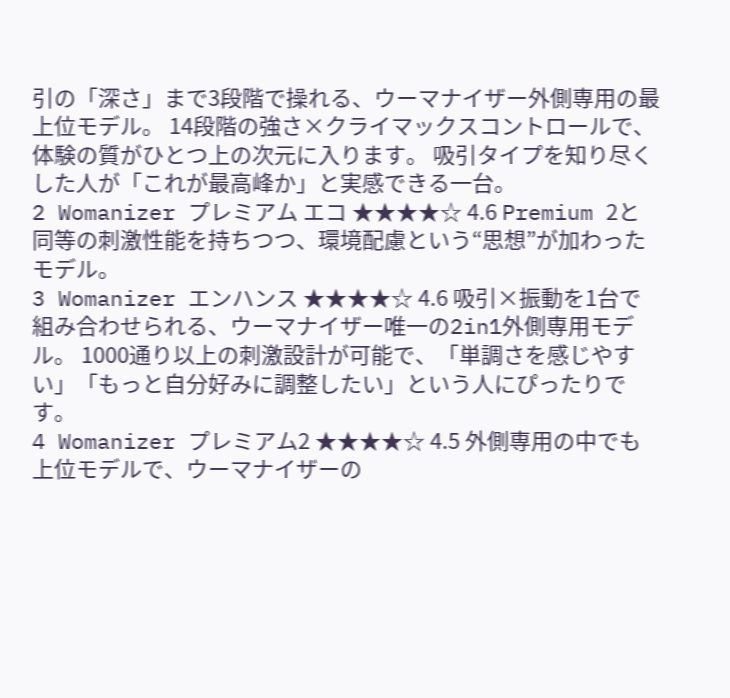引の「深さ」まで3段階で操れる、ウーマナイザー外側専用の最上位モデル。 14段階の強さ×クライマックスコントロールで、体験の質がひとつ上の次元に入ります。 吸引タイプを知り尽くした人が「これが最高峰か」と実感できる一台。
2 Womanizer プレミアム エコ ★★★★☆ 4.6 Premium 2と同等の刺激性能を持ちつつ、環境配慮という“思想”が加わったモデル。
3 Womanizer エンハンス ★★★★☆ 4.6 吸引×振動を1台で組み合わせられる、ウーマナイザー唯一の2in1外側専用モデル。 1000通り以上の刺激設計が可能で、「単調さを感じやすい」「もっと自分好みに調整したい」という人にぴったりです。
4 Womanizer プレミアム2 ★★★★☆ 4.5 外側専用の中でも上位モデルで、ウーマナイザーの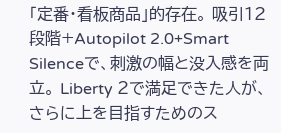「定番・看板商品」的存在。 吸引12段階+Autopilot 2.0+Smart Silenceで、刺激の幅と没入感を両立。 Liberty 2で満足できた人が、さらに上を目指すためのス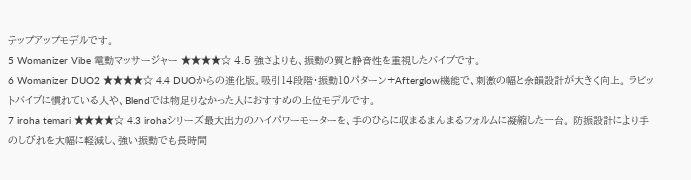テップアップモデルです。
5 Womanizer Vibe 電動マッサージャー ★★★★☆ 4.5 強さよりも、振動の質と静音性を重視したバイブです。
6 Womanizer DUO2 ★★★★☆ 4.4 DUOからの進化版。吸引14段階・振動10パターン+Afterglow機能で、刺激の幅と余韻設計が大きく向上。 ラビットバイブに慣れている人や、Blendでは物足りなかった人におすすめの上位モデルです。
7 iroha temari ★★★★☆ 4.3 irohaシリーズ最大出力のハイパワーモーターを、手のひらに収まるまんまるフォルムに凝縮した一台。 防振設計により手のしびれを大幅に軽減し、強い振動でも長時間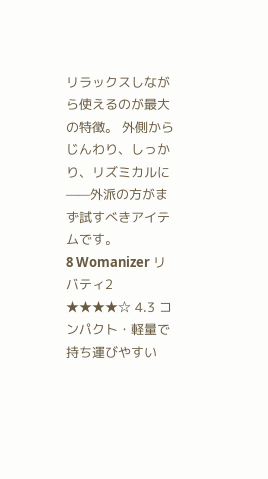リラックスしながら使えるのが最大の特徴。 外側からじんわり、しっかり、リズミカルに——外派の方がまず試すべきアイテムです。
8 Womanizer リバティ2 ★★★★☆ 4.3 コンパクト・軽量で持ち運びやすい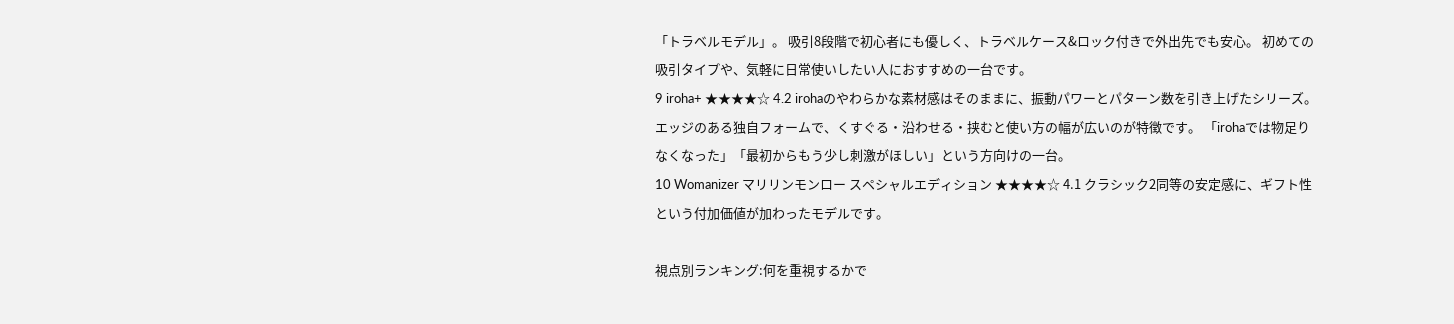「トラベルモデル」。 吸引8段階で初心者にも優しく、トラベルケース&ロック付きで外出先でも安心。 初めての吸引タイプや、気軽に日常使いしたい人におすすめの一台です。
9 iroha+ ★★★★☆ 4.2 irohaのやわらかな素材感はそのままに、振動パワーとパターン数を引き上げたシリーズ。 エッジのある独自フォームで、くすぐる・沿わせる・挟むと使い方の幅が広いのが特徴です。 「irohaでは物足りなくなった」「最初からもう少し刺激がほしい」という方向けの一台。
10 Womanizer マリリンモンロー スペシャルエディション ★★★★☆ 4.1 クラシック2同等の安定感に、ギフト性という付加価値が加わったモデルです。

視点別ランキング:何を重視するかで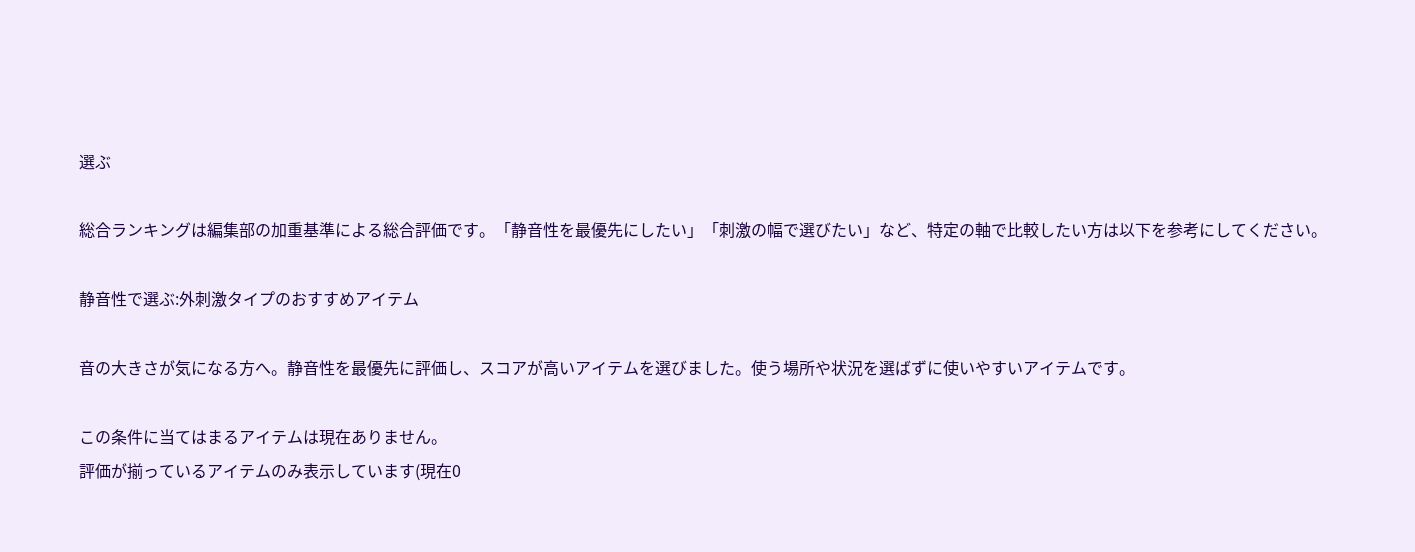選ぶ

総合ランキングは編集部の加重基準による総合評価です。「静音性を最優先にしたい」「刺激の幅で選びたい」など、特定の軸で比較したい方は以下を参考にしてください。

静音性で選ぶ:外刺激タイプのおすすめアイテム

音の大きさが気になる方へ。静音性を最優先に評価し、スコアが高いアイテムを選びました。使う場所や状況を選ばずに使いやすいアイテムです。

この条件に当てはまるアイテムは現在ありません。
評価が揃っているアイテムのみ表示しています(現在0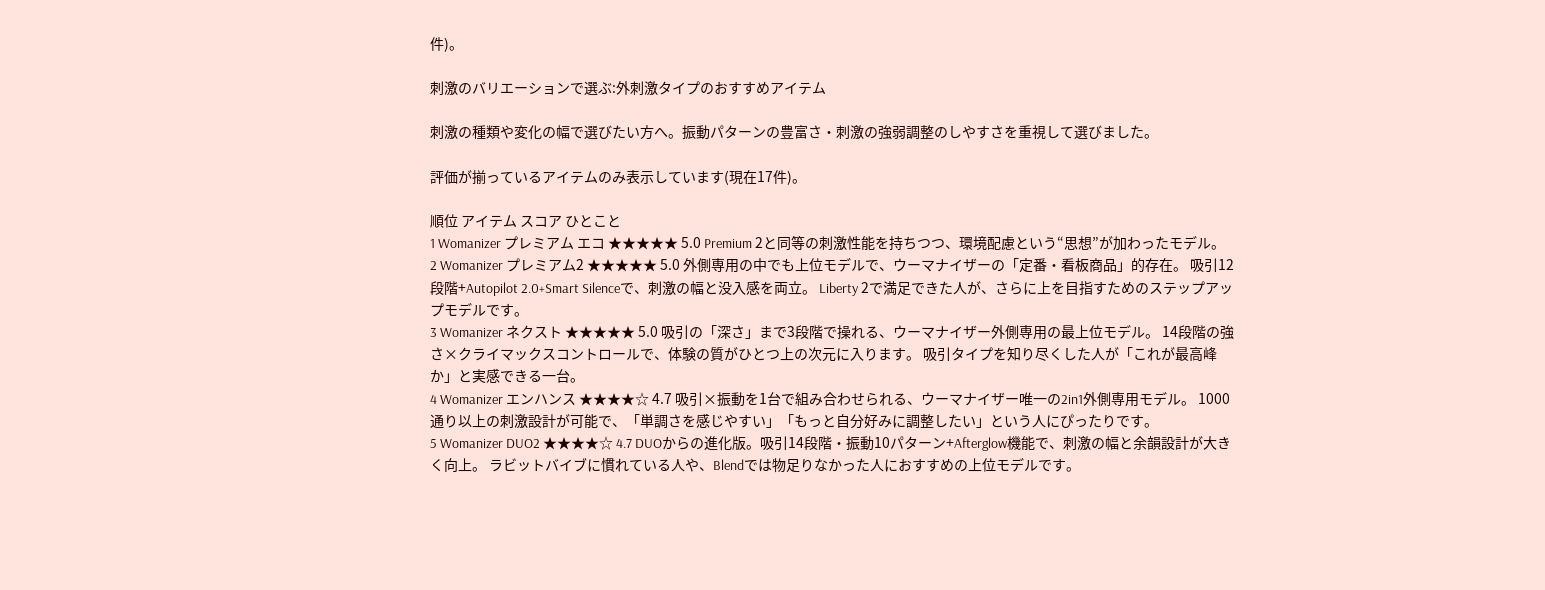件)。

刺激のバリエーションで選ぶ:外刺激タイプのおすすめアイテム

刺激の種類や変化の幅で選びたい方へ。振動パターンの豊富さ・刺激の強弱調整のしやすさを重視して選びました。

評価が揃っているアイテムのみ表示しています(現在17件)。

順位 アイテム スコア ひとこと
1 Womanizer プレミアム エコ ★★★★★ 5.0 Premium 2と同等の刺激性能を持ちつつ、環境配慮という“思想”が加わったモデル。
2 Womanizer プレミアム2 ★★★★★ 5.0 外側専用の中でも上位モデルで、ウーマナイザーの「定番・看板商品」的存在。 吸引12段階+Autopilot 2.0+Smart Silenceで、刺激の幅と没入感を両立。 Liberty 2で満足できた人が、さらに上を目指すためのステップアップモデルです。
3 Womanizer ネクスト ★★★★★ 5.0 吸引の「深さ」まで3段階で操れる、ウーマナイザー外側専用の最上位モデル。 14段階の強さ×クライマックスコントロールで、体験の質がひとつ上の次元に入ります。 吸引タイプを知り尽くした人が「これが最高峰か」と実感できる一台。
4 Womanizer エンハンス ★★★★☆ 4.7 吸引×振動を1台で組み合わせられる、ウーマナイザー唯一の2in1外側専用モデル。 1000通り以上の刺激設計が可能で、「単調さを感じやすい」「もっと自分好みに調整したい」という人にぴったりです。
5 Womanizer DUO2 ★★★★☆ 4.7 DUOからの進化版。吸引14段階・振動10パターン+Afterglow機能で、刺激の幅と余韻設計が大きく向上。 ラビットバイブに慣れている人や、Blendでは物足りなかった人におすすめの上位モデルです。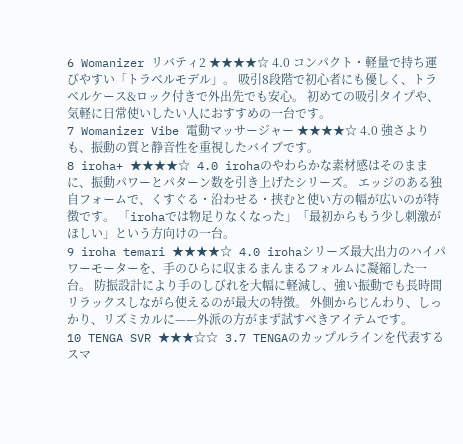6 Womanizer リバティ2 ★★★★☆ 4.0 コンパクト・軽量で持ち運びやすい「トラベルモデル」。 吸引8段階で初心者にも優しく、トラベルケース&ロック付きで外出先でも安心。 初めての吸引タイプや、気軽に日常使いしたい人におすすめの一台です。
7 Womanizer Vibe 電動マッサージャー ★★★★☆ 4.0 強さよりも、振動の質と静音性を重視したバイブです。
8 iroha+ ★★★★☆ 4.0 irohaのやわらかな素材感はそのままに、振動パワーとパターン数を引き上げたシリーズ。 エッジのある独自フォームで、くすぐる・沿わせる・挟むと使い方の幅が広いのが特徴です。 「irohaでは物足りなくなった」「最初からもう少し刺激がほしい」という方向けの一台。
9 iroha temari ★★★★☆ 4.0 irohaシリーズ最大出力のハイパワーモーターを、手のひらに収まるまんまるフォルムに凝縮した一台。 防振設計により手のしびれを大幅に軽減し、強い振動でも長時間リラックスしながら使えるのが最大の特徴。 外側からじんわり、しっかり、リズミカルに——外派の方がまず試すべきアイテムです。
10 TENGA SVR ★★★☆☆ 3.7 TENGAのカップルラインを代表するスマ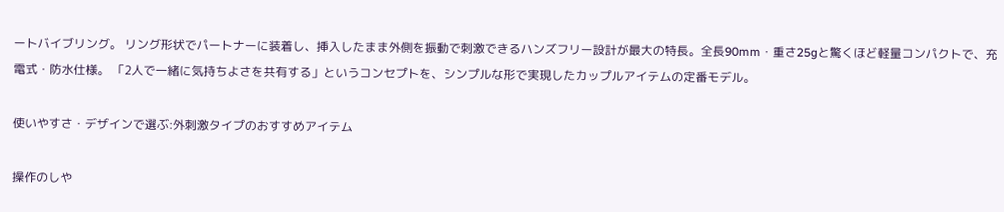ートバイブリング。 リング形状でパートナーに装着し、挿入したまま外側を振動で刺激できるハンズフリー設計が最大の特長。全長90mm・重さ25gと驚くほど軽量コンパクトで、充電式・防水仕様。 「2人で一緒に気持ちよさを共有する」というコンセプトを、シンプルな形で実現したカップルアイテムの定番モデル。

使いやすさ・デザインで選ぶ:外刺激タイプのおすすめアイテム

操作のしや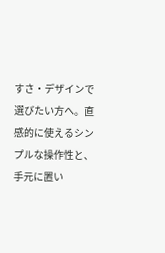すさ・デザインで選びたい方へ。直感的に使えるシンプルな操作性と、手元に置い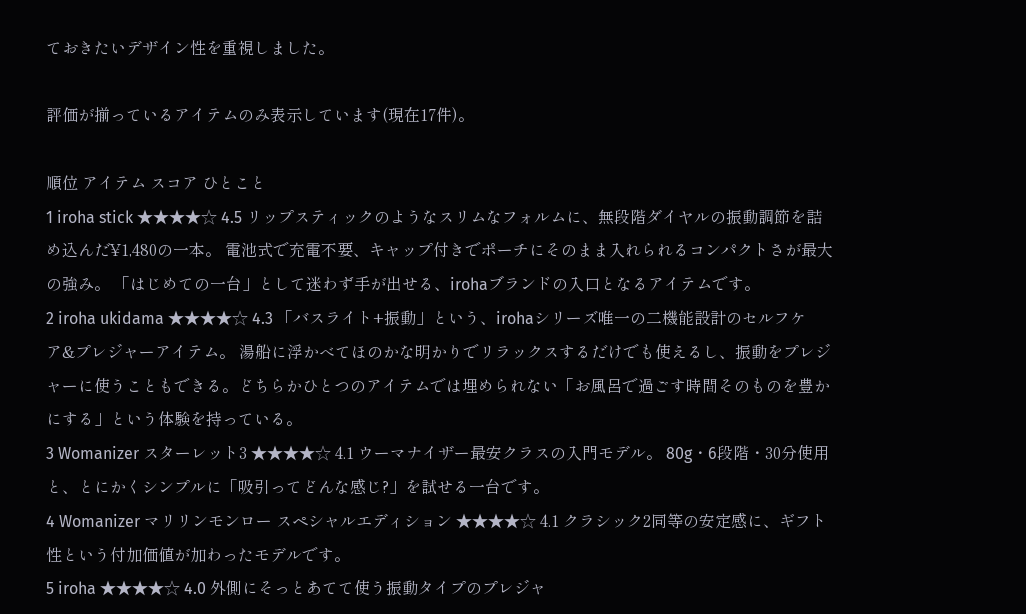ておきたいデザイン性を重視しました。

評価が揃っているアイテムのみ表示しています(現在17件)。

順位 アイテム スコア ひとこと
1 iroha stick ★★★★☆ 4.5 リップスティックのようなスリムなフォルムに、無段階ダイヤルの振動調節を詰め込んだ¥1,480の一本。 電池式で充電不要、キャップ付きでポーチにそのまま入れられるコンパクトさが最大の強み。 「はじめての一台」として迷わず手が出せる、irohaブランドの入口となるアイテムです。
2 iroha ukidama ★★★★☆ 4.3 「バスライト+振動」という、irohaシリーズ唯一の二機能設計のセルフケア&プレジャーアイテム。 湯船に浮かべてほのかな明かりでリラックスするだけでも使えるし、振動をプレジャーに使うこともできる。どちらかひとつのアイテムでは埋められない「お風呂で過ごす時間そのものを豊かにする」という体験を持っている。
3 Womanizer スターレット3 ★★★★☆ 4.1 ウーマナイザー最安クラスの入門モデル。 80g・6段階・30分使用と、とにかくシンプルに「吸引ってどんな感じ?」を試せる一台です。
4 Womanizer マリリンモンロー スペシャルエディション ★★★★☆ 4.1 クラシック2同等の安定感に、ギフト性という付加価値が加わったモデルです。
5 iroha ★★★★☆ 4.0 外側にそっとあてて使う振動タイプのプレジャ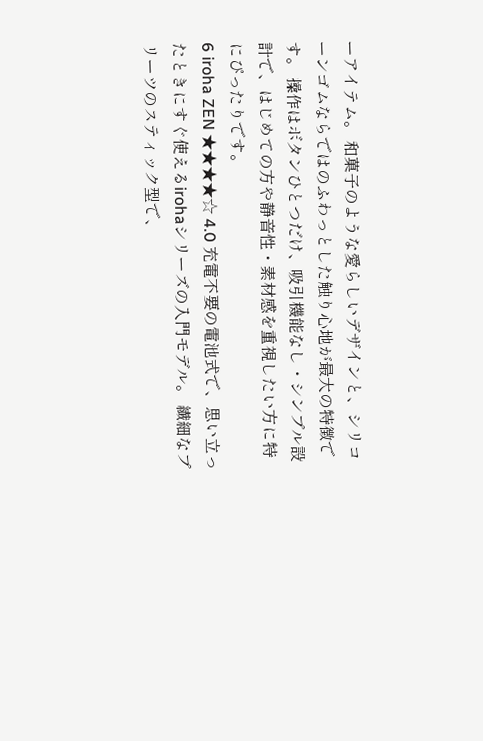ーアイテム。 和菓子のような愛らしいデザインと、シリコーンゴムならではのふわっとした触り心地が最大の特徴です。 操作はボタンひとつだけ、吸引機能なし・シンプル設計で、はじめての方や静音性・素材感を重視したい方に特にぴったりです。
6 iroha ZEN ★★★★☆ 4.0 充電不要の電池式で、思い立ったときにすぐ使えるirohaシリーズの入門モデル。 繊細なプリーツのスティック型で、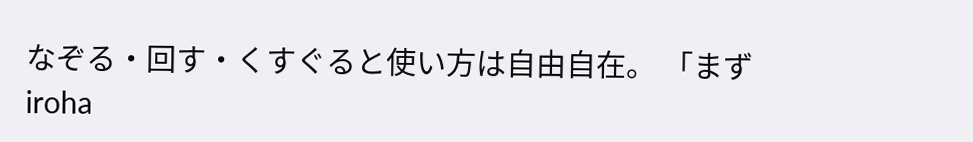なぞる・回す・くすぐると使い方は自由自在。 「まずiroha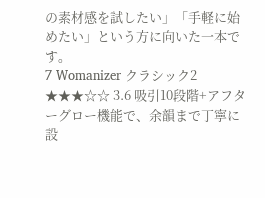の素材感を試したい」「手軽に始めたい」という方に向いた一本です。
7 Womanizer クラシック2 ★★★☆☆ 3.6 吸引10段階+アフターグロー機能で、余韻まで丁寧に設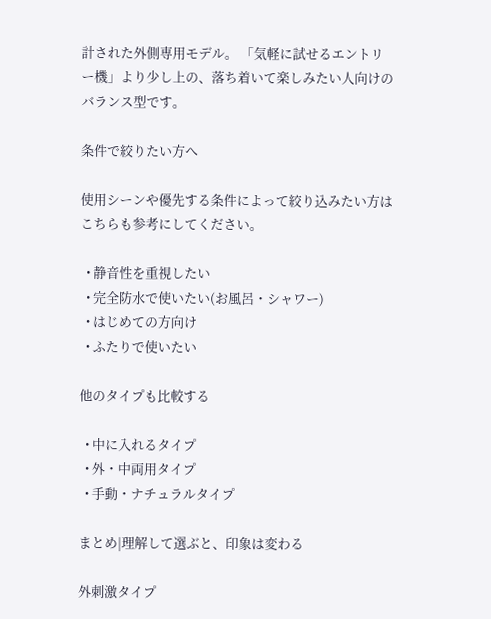計された外側専用モデル。 「気軽に試せるエントリー機」より少し上の、落ち着いて楽しみたい人向けのバランス型です。

条件で絞りたい方へ

使用シーンや優先する条件によって絞り込みたい方はこちらも参考にしてください。

  • 静音性を重視したい
  • 完全防水で使いたい(お風呂・シャワー)
  • はじめての方向け
  • ふたりで使いたい

他のタイプも比較する

  • 中に入れるタイプ
  • 外・中両用タイプ
  • 手動・ナチュラルタイプ

まとめ|理解して選ぶと、印象は変わる

外刺激タイプ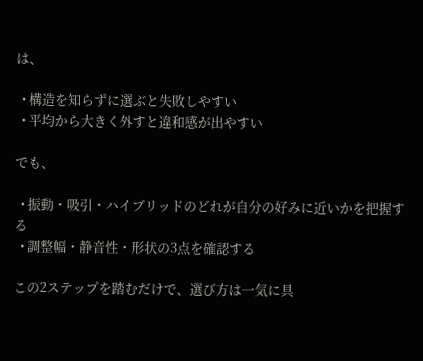は、

  • 構造を知らずに選ぶと失敗しやすい
  • 平均から大きく外すと違和感が出やすい

でも、

  • 振動・吸引・ハイブリッドのどれが自分の好みに近いかを把握する
  • 調整幅・静音性・形状の3点を確認する

この2ステップを踏むだけで、選び方は一気に具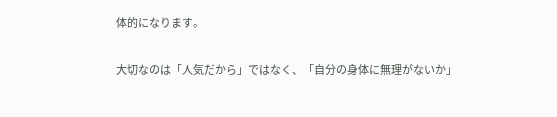体的になります。

大切なのは「人気だから」ではなく、「自分の身体に無理がないか」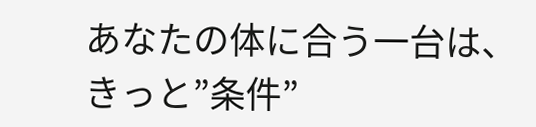あなたの体に合う一台は、きっと”条件”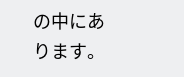の中にあります。